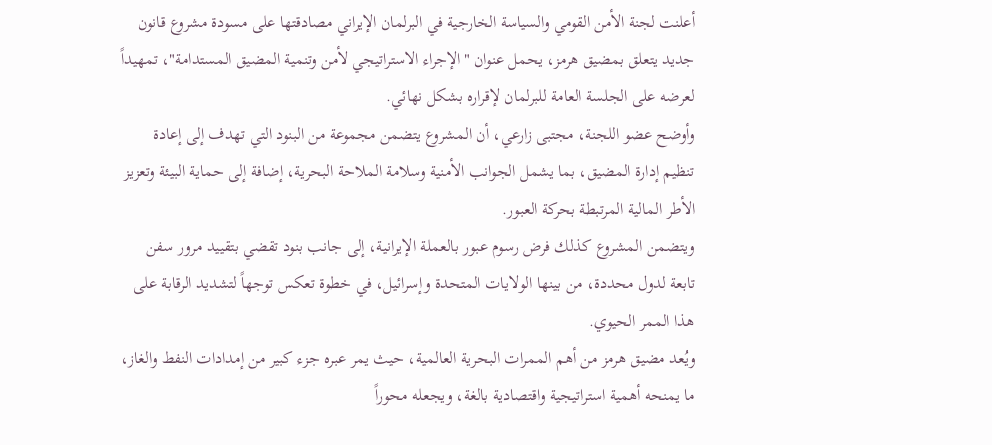أعلنت لجنة الأمن القومي والسياسة الخارجية في البرلمان الإيراني مصادقتها على مسودة مشروع قانون جديد يتعلق بمضيق هرمز، يحمل عنوان "الإجراء الاستراتيجي لأمن وتنمية المضيق المستدامة"، تمهيداً لعرضه على الجلسة العامة للبرلمان لإقراره بشكل نهائي.
وأوضح عضو اللجنة، مجتبى زارعي، أن المشروع يتضمن مجموعة من البنود التي تهدف إلى إعادة تنظيم إدارة المضيق، بما يشمل الجوانب الأمنية وسلامة الملاحة البحرية، إضافة إلى حماية البيئة وتعزيز الأطر المالية المرتبطة بحركة العبور.
ويتضمن المشروع كذلك فرض رسوم عبور بالعملة الإيرانية، إلى جانب بنود تقضي بتقييد مرور سفن تابعة لدول محددة، من بينها الولايات المتحدة وإسرائيل، في خطوة تعكس توجهاً لتشديد الرقابة على هذا الممر الحيوي.
ويُعد مضيق هرمز من أهم الممرات البحرية العالمية، حيث يمر عبره جزء كبير من إمدادات النفط والغاز، ما يمنحه أهمية استراتيجية واقتصادية بالغة، ويجعله محوراً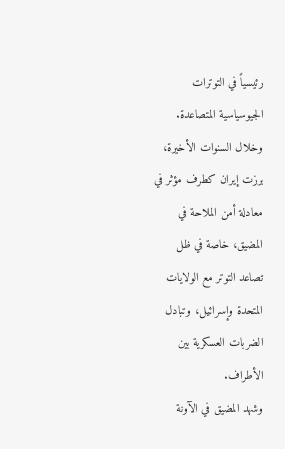رئيسياً في التوترات الجيوسياسية المتصاعدة.
وخلال السنوات الأخيرة، برزت إيران كطرف مؤثر في معادلة أمن الملاحة في المضيق، خاصة في ظل تصاعد التوتر مع الولايات المتحدة وإسرائيل، وتبادل الضربات العسكرية بين الأطراف.
وشهد المضيق في الآونة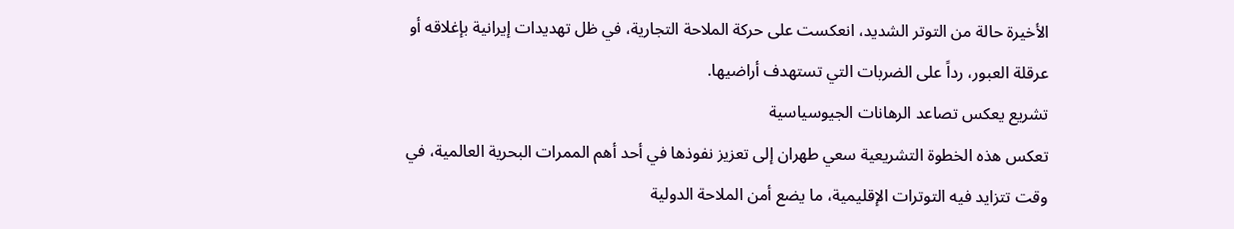الأخيرة حالة من التوتر الشديد، انعكست على حركة الملاحة التجارية، في ظل تهديدات إيرانية بإغلاقه أو عرقلة العبور، رداً على الضربات التي تستهدف أراضيها.
تشريع يعكس تصاعد الرهانات الجيوسياسية
تعكس هذه الخطوة التشريعية سعي طهران إلى تعزيز نفوذها في أحد أهم الممرات البحرية العالمية، في وقت تتزايد فيه التوترات الإقليمية، ما يضع أمن الملاحة الدولية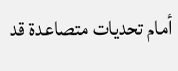أمام تحديات متصاعدة قد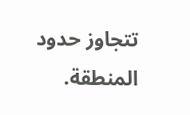تتجاوز حدود المنطقة.